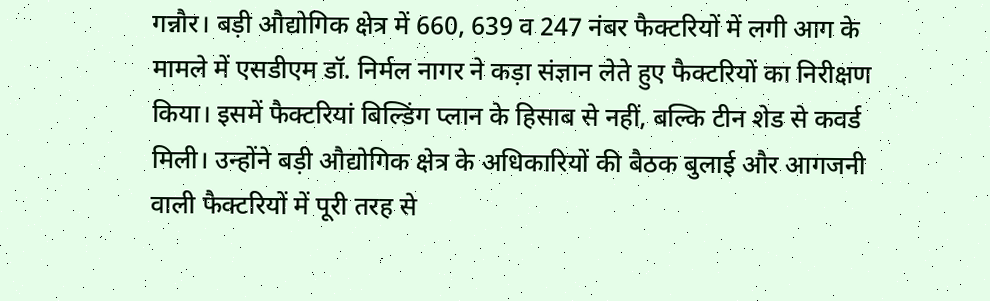गन्नौर। बड़ी औद्योगिक क्षेत्र में 660, 639 व 247 नंबर फैक्टरियों में लगी आग के मामले में एसडीएम डॉ. निर्मल नागर ने कड़ा संज्ञान लेते हुए फैक्टरियों का निरीक्षण किया। इसमें फैक्टरियां बिल्डिंग प्लान के हिसाब से नहीं, बल्कि टीन शेड से कवर्ड मिली। उन्होंने बड़ी औद्योगिक क्षेत्र के अधिकारियों की बैठक बुलाई और आगजनी वाली फैक्टरियों में पूरी तरह से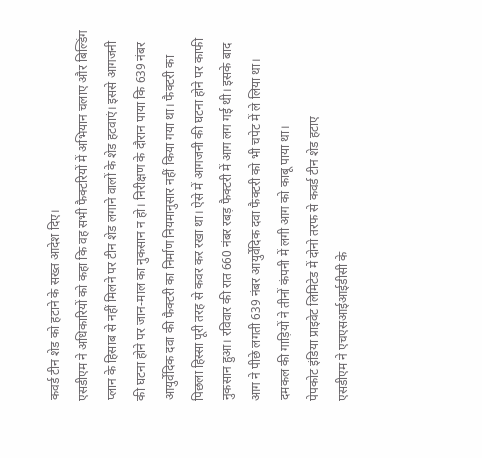कवर्ड टीन शेड को हटाने के सख्त आदेश दिए।
एसडीएम ने अधिकारियों को कहा कि वह सभी फैक्टरियों में अभियान चलाए और बिल्डिंग प्लान के हिसाब से नहीं मिलने पर टीन शेड लगाने वालों के शेड हटवाएं। इससे आगजनी की घटना होने पर जान-माल का नुकसान न हो। निरीक्षण के दौरान पाया कि 639 नंबर आयुर्वेदिक दवा की फैक्टरी का निर्माण नियमानुसार नहीं किया गया था। फैक्टरी का पिछला हिस्सा पूरी तरह से कवर कर रखा था। ऐसे में आगजनी की घटना होने पर काफी नुकसान हुआ। रविवार की रात 660 नंबर रबड़ फैक्टरी में आग लग गई थी। इसके बाद आग ने पीछे लगती 639 नंबर आयुर्वेदिक दवा फैक्टरी को भी चपेट में ले लिया था। दमकल की गाड़ियों ने तीनों कंपनी में लगी आग को काबू पाया था।
पेपकोट इंडिया प्राइवेट लिमिटेड में दोनो तरफ से कवर्ड टीन शेड हटाए
एसडीएम ने एचएसआईआईडीसी के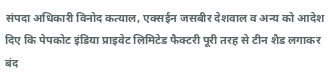संपदा अधिकारी विनोद कत्याल, एक्सईन जसबीर देशवाल व अन्य को आदेश दिए कि पेपकोट इंडिया प्राइवेट लिमिटेड फैक्टरी पूरी तरह से टीन शैड लगाकर बंद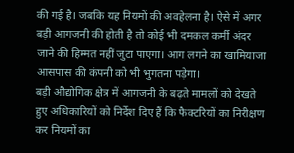की गई है। जबकि यह नियमों की अवहेलना है। ऐसे में अगर बड़ी आगजनी की होती है तो कोई भी दमकल कर्मी अंदर जाने की हिम्मत नहीं जुटा पाएगा। आग लगने का खामियाजा आसपास की कंपनी को भी भुगतना पड़ेगा।
बड़ी औद्योगिक क्षेत्र में आगजनी के बढ़ते मामलों को देखते हुए अधिकारियों को निर्देश दिए हैं कि फैक्टरियों का निरीक्षण कर नियमों का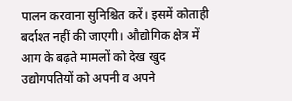पालन करवाना सुनिश्चित करें। इसमें कोताही बर्दाश्त नहीं की जाएगी। औद्योगिक क्षेत्र में आग के बढ़ते मामलों को देख खुद उद्योगपतियों को अपनी व अपने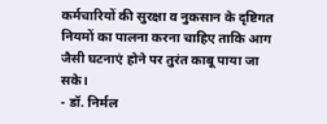कर्मचारियों की सुरक्षा व नुकसान के दृष्टिगत नियमों का पालना करना चाहिए ताकि आग जैसी घटनाएं होने पर तुरंत काबू पाया जा सके।
- डॉ. निर्मल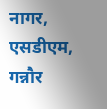नागर, एसडीएम, गन्नौर